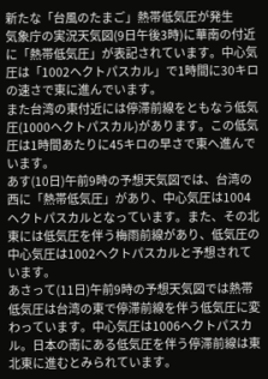新たな「台風のたまご」熱帯低気圧が発生
気象庁の実況天気図(9日午後3時)に華南の付近に「熱帯低気圧」が表記されています。中心気圧は「1002ヘクトパスカル」で1時間に30キロの速さで東に進んでいます。
また台湾の東付近には停滞前線をともなう低気圧(1000ヘクトパスカル)があります。この低気圧は1時間あたりに45キロの早さで東へ進んでいます。
あす(10日)午前9時の予想天気図では、台湾の西に「熱帯低気圧」があり、中心気圧は1004ヘクトパスカルとなっています。また、その北東には低気圧を伴う梅雨前線があり、低気圧の中心気圧は1002ヘクトパスカルと予想されています。
あさって(11日)午前9時の予想天気図では熱帯低気圧は台湾の東で停滞前線を伴う低気圧に変わっています。中心気圧は1006ヘクトパスカル。日本の南にある低気圧を伴う停滞前線は東北東に進むとみられています。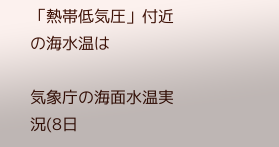「熱帯低気圧」付近の海水温は

気象庁の海面水温実況(8日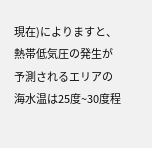現在)によりますと、熱帯低気圧の発生が予測されるエリアの海水温は25度~30度程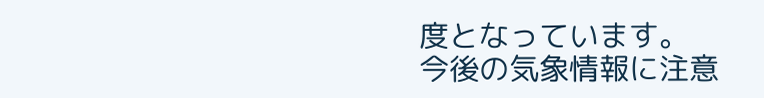度となっています。
今後の気象情報に注意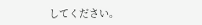してください。